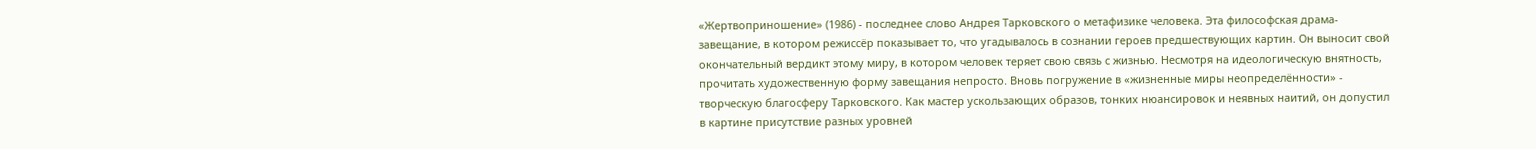«Жертвоприношение» (1986) - последнее слово Андрея Тарковского о метафизике человека. Эта философская драма-завещание, в котором режиссёр показывает то, что угадывалось в сознании героев предшествующих картин. Он выносит свой окончательный вердикт этому миру, в котором человек теряет свою связь с жизнью. Несмотря на идеологическую внятность, прочитать художественную форму завещания непросто. Вновь погружение в «жизненные миры неопределённости» - творческую благосферу Тарковского. Как мастер ускользающих образов, тонких нюансировок и неявных наитий, он допустил в картине присутствие разных уровней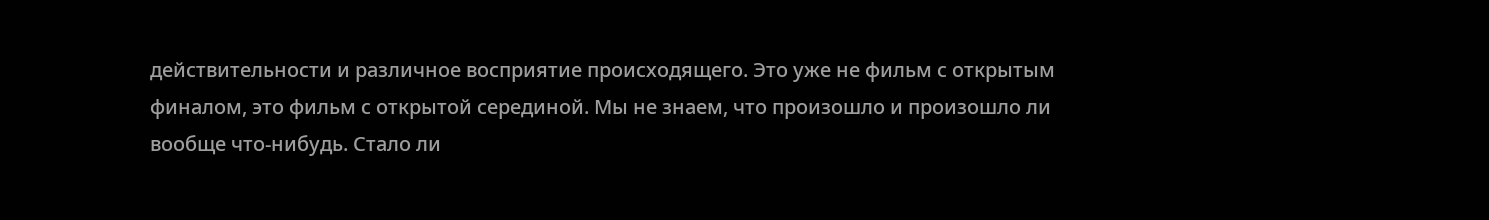действительности и различное восприятие происходящего. Это уже не фильм с открытым финалом, это фильм с открытой серединой. Мы не знаем, что произошло и произошло ли вообще что-нибудь. Стало ли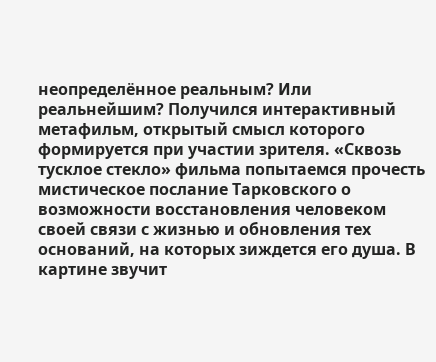неопределённое реальным? Или реальнейшим? Получился интерактивный метафильм, открытый смысл которого формируется при участии зрителя. «Сквозь тусклое стекло» фильма попытаемся прочесть мистическое послание Тарковского о возможности восстановления человеком своей связи с жизнью и обновления тех оснований, на которых зиждется его душа. В картине звучит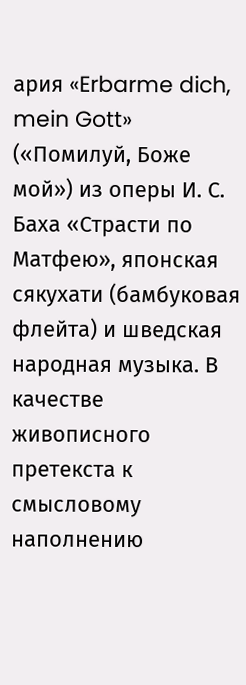ария «Erbarme dich, mein Gott» («Помилуй, Боже мой») из оперы И. С. Баха «Страсти по Матфею», японская сякухати (бамбуковая флейта) и шведская народная музыка. В качестве живописного претекста к смысловому наполнению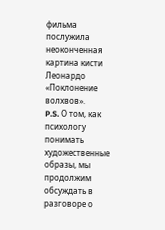фильма послужила неоконченная картина кисти Леонардо «Поклонение волхвов».
P.S. О том, как психологу понимать художественные образы, мы продолжим обсуждать в разговоре о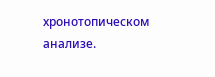хронотопическом анализе.